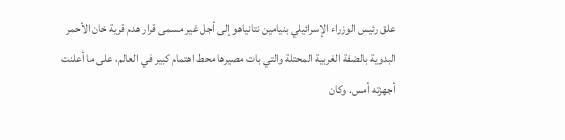علق رئيس الوزراء الإسرائيلي بنيامين نتانياهو إلى أجل غير مسمى قرار هدم قرية خان الأحمر البدوية بالضفة الغربية المحتلة والتي بات مصيرها محط اهتمام كبير في العالم، على ما أعلنت أجهزته أمس. وكان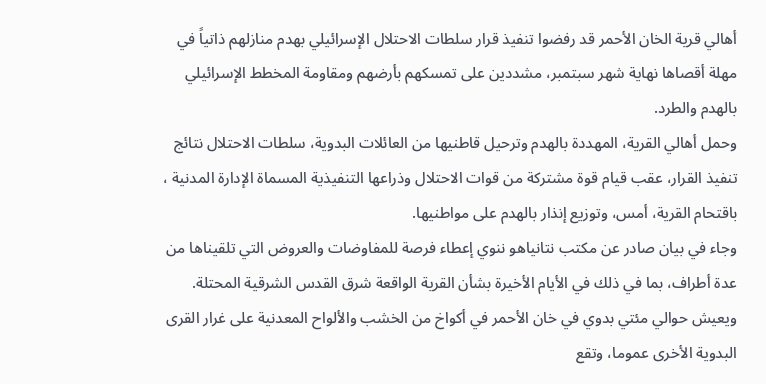أهالي قرية الخان الأحمر قد رفضوا تنفيذ قرار سلطات الاحتلال الإسرائيلي بهدم منازلهم ذاتياً في مهلة أقصاها نهاية شهر سبتمبر، مشددين على تمسكهم بأرضهم ومقاومة المخطط الإسرائيلي بالهدم والطرد.
وحمل أهالي القرية، المهددة بالهدم وترحيل قاطنيها من العائلات البدوية، سلطات الاحتلال نتائج تنفيذ القرار، عقب قيام قوة مشتركة من قوات الاحتلال وذراعها التنفيذية المسماة الإدارة المدنية ، باقتحام القرية، أمس، وتوزيع إنذار بالهدم على مواطنيها.
وجاء في بيان صادر عن مكتب نتانياهو ننوي إعطاء فرصة للمفاوضات والعروض التي تلقيناها من عدة أطراف، بما في ذلك في الأيام الأخيرة بشأن القرية الواقعة شرق القدس الشرقية المحتلة.
ويعيش حوالي مئتي بدوي في خان الأحمر في أكواخ من الخشب والألواح المعدنية على غرار القرى البدوية الأخرى عموما، وتقع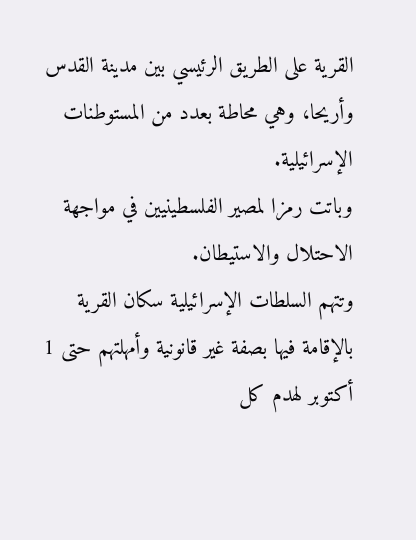القرية على الطريق الرئيسي بين مدينة القدس وأريحا، وهي محاطة بعدد من المستوطنات الإسرائيلية.
وباتت رمزا لمصير الفلسطينيين في مواجهة الاحتلال والاستيطان.
وتتهم السلطات الإسرائيلية سكان القرية بالإقامة فيها بصفة غير قانونية وأمهلتهم حتى 1 أكتوبر لهدم كل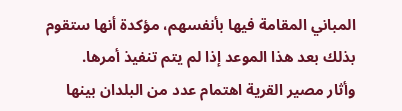المباني المقامة فيها بأنفسهم، مؤكدة أنها ستقوم بذلك بعد هذا الموعد إذا لم يتم تنفيذ أمرها.
وأثار مصير القرية اهتمام عدد من البلدان بينها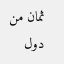ثمان من دول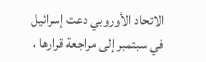الاتحاد الأوروبي دعت إسرائيل في سبتمبر إلى مراجعة قرارها ،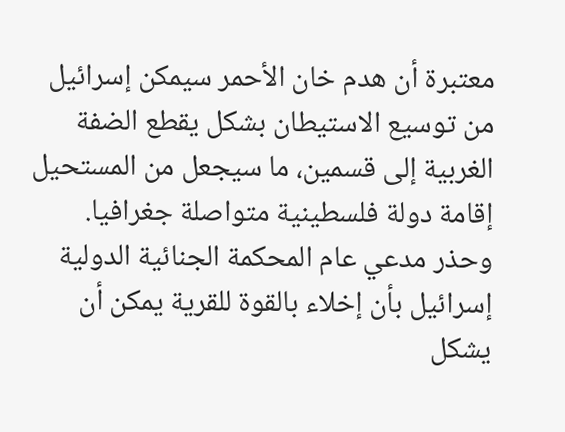معتبرة أن هدم خان الأحمر سيمكن إسرائيل من توسيع الاستيطان بشكل يقطع الضفة الغربية إلى قسمين، ما سيجعل من المستحيل إقامة دولة فلسطينية متواصلة جغرافيا.
وحذر مدعي عام المحكمة الجنائية الدولية إسرائيل بأن إخلاء بالقوة للقرية يمكن أن يشكل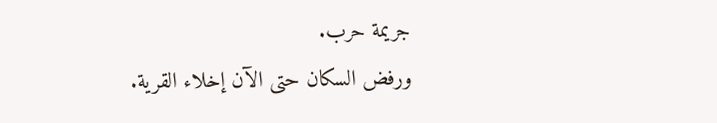جريمة حرب.
ورفض السكان حتى الآن إخلاء القرية.